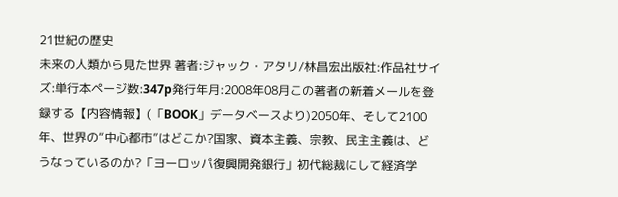21世紀の歴史
未来の人類から見た世界 著者:ジャック・アタリ/林昌宏出版社:作品社サイズ:単行本ページ数:347p発行年月:2008年08月この著者の新着メールを登録する【内容情報】(「BOOK」データベースより)2050年、そして2100年、世界の“中心都市”はどこか?国家、資本主義、宗教、民主主義は、どうなっているのか?「ヨーロッパ復興開発銀行」初代総裁にして経済学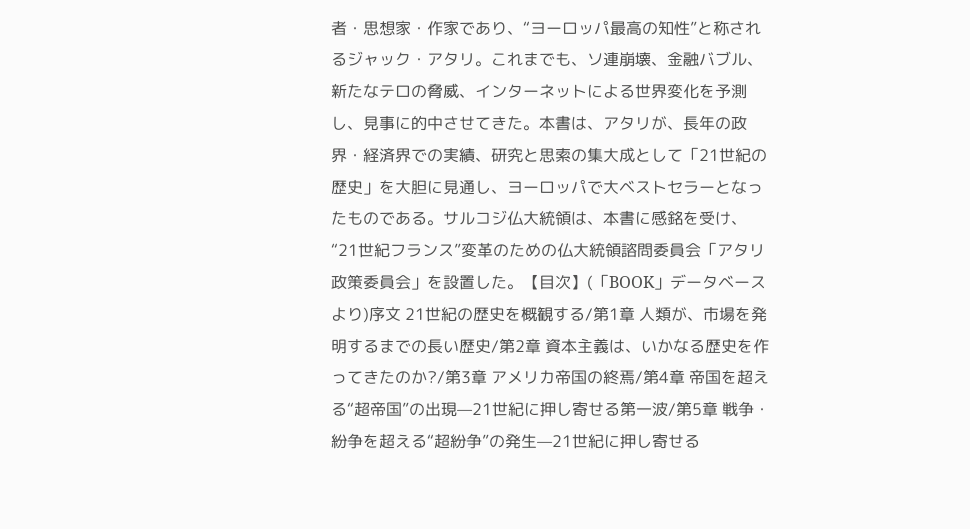者・思想家・作家であり、“ヨーロッパ最高の知性”と称されるジャック・アタリ。これまでも、ソ連崩壊、金融バブル、新たなテロの脅威、インターネットによる世界変化を予測し、見事に的中させてきた。本書は、アタリが、長年の政界・経済界での実績、研究と思索の集大成として「21世紀の歴史」を大胆に見通し、ヨーロッパで大ベストセラーとなったものである。サルコジ仏大統領は、本書に感銘を受け、“21世紀フランス”変革のための仏大統領諮問委員会「アタリ政策委員会」を設置した。【目次】(「BOOK」データベースより)序文 21世紀の歴史を概観する/第1章 人類が、市場を発明するまでの長い歴史/第2章 資本主義は、いかなる歴史を作ってきたのか?/第3章 アメリカ帝国の終焉/第4章 帝国を超える“超帝国”の出現—21世紀に押し寄せる第一波/第5章 戦争・紛争を超える“超紛争”の発生—21世紀に押し寄せる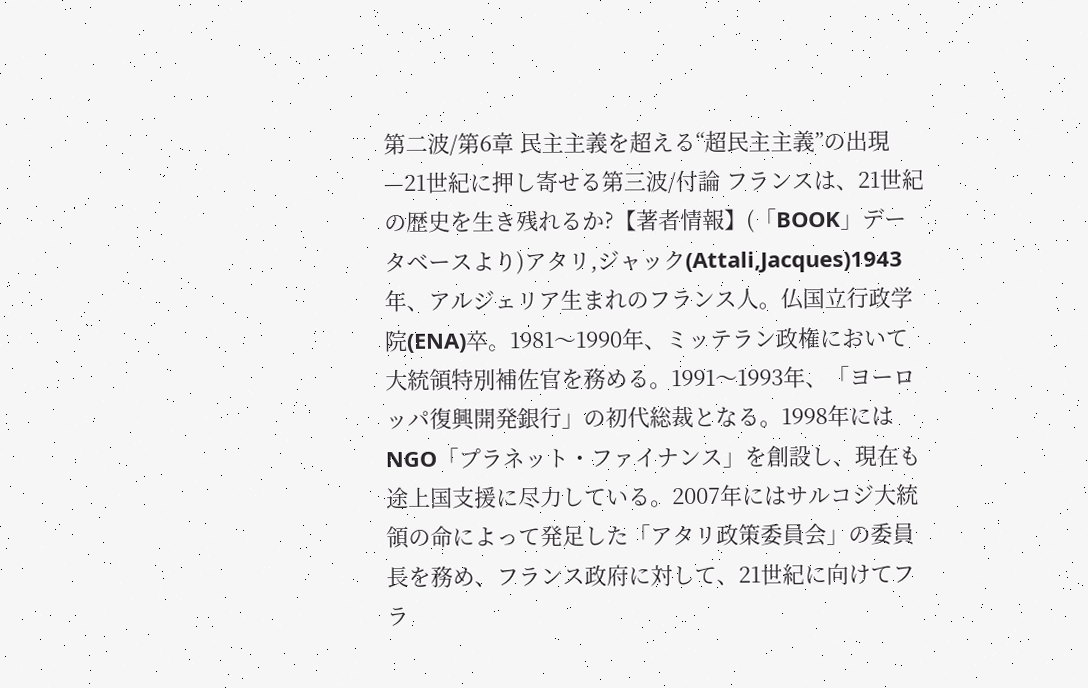第二波/第6章 民主主義を超える“超民主主義”の出現—21世紀に押し寄せる第三波/付論 フランスは、21世紀の歴史を生き残れるか?【著者情報】(「BOOK」データベースより)アタリ,ジャック(Attali,Jacques)1943年、アルジェリア生まれのフランス人。仏国立行政学院(ENA)卒。1981〜1990年、ミッテラン政権において大統領特別補佐官を務める。1991〜1993年、「ヨーロッパ復興開発銀行」の初代総裁となる。1998年にはNGO「プラネット・ファイナンス」を創設し、現在も途上国支援に尽力している。2007年にはサルコジ大統領の命によって発足した「アタリ政策委員会」の委員長を務め、フランス政府に対して、21世紀に向けてフラ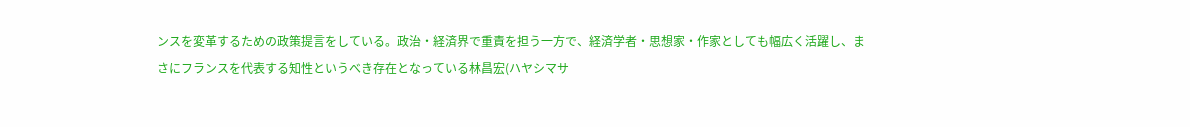ンスを変革するための政策提言をしている。政治・経済界で重責を担う一方で、経済学者・思想家・作家としても幅広く活躍し、まさにフランスを代表する知性というべき存在となっている林昌宏(ハヤシマサ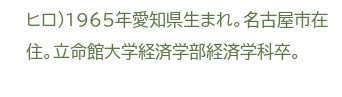ヒロ)1965年愛知県生まれ。名古屋市在住。立命館大学経済学部経済学科卒。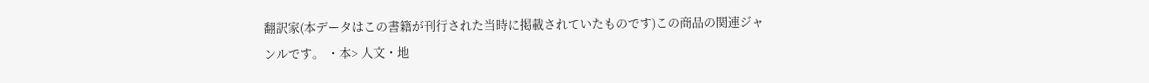翻訳家(本データはこの書籍が刊行された当時に掲載されていたものです)この商品の関連ジャンルです。 ・本> 人文・地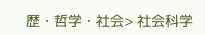歴・哲学・社会> 社会科学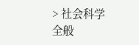> 社会科学全般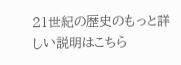21世紀の歴史のもっと詳しい説明はこちら